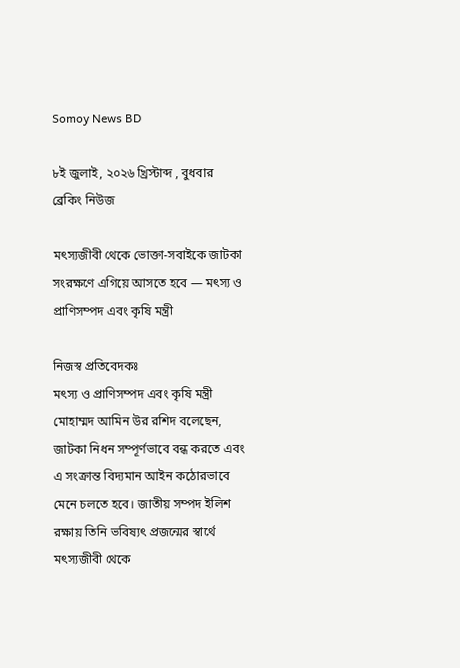Somoy News BD

৮ই জুলাই, ২০২৬ খ্রিস্টাব্দ , বুধবার
ব্রেকিং নিউজ

মৎস্যজীবী থেকে ভোক্তা-সবাইকে জাটকা সংরক্ষণে এগিয়ে আসতে হবে — মৎস্য ও প্রাণিসম্পদ এবং কৃষি মন্ত্রী

নিজস্ব প্রতিবেদকঃ
মৎস্য ও প্রাণিসম্পদ এবং কৃষি মন্ত্রী মোহাম্মদ আমিন উর রশিদ বলেছেন, জাটকা নিধন সম্পূর্ণভাবে বন্ধ করতে এবং এ সংক্রান্ত বিদ্যমান আইন কঠোরভাবে মেনে চলতে হবে। জাতীয় সম্পদ ইলিশ রক্ষায় তিনি ভবিষ্যৎ প্রজন্মের স্বার্থে মৎস্যজীবী থেকে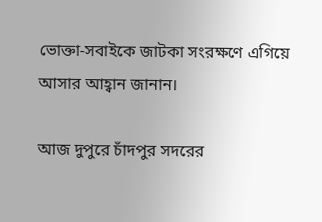ভোক্তা-সবাইকে জাটকা সংরক্ষণে এগিয়ে আসার আহ্বান জানান।

আজ দুপুরে চাঁদপুর সদরের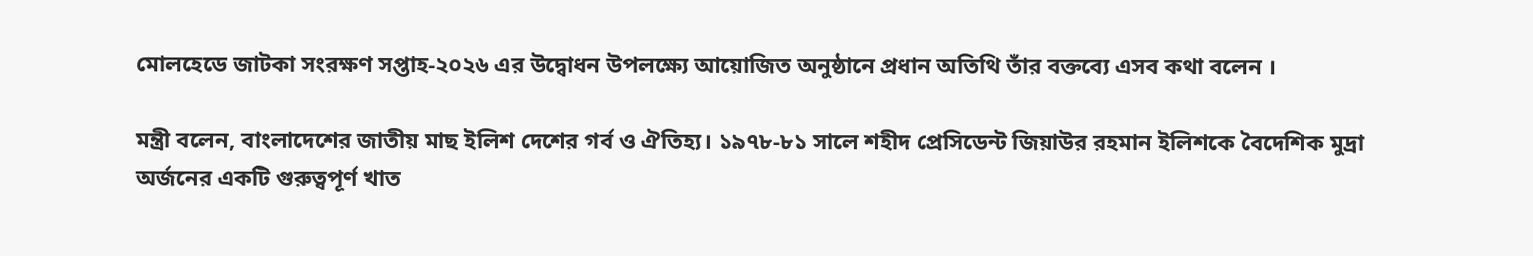মোলহেডে জাটকা সংরক্ষণ সপ্তাহ-২০২৬ এর উদ্বোধন উপলক্ষ্যে আয়োজিত অনুষ্ঠানে প্রধান অতিথি তাঁর বক্তব্যে এসব কথা বলেন ।

মন্ত্রী বলেন, বাংলাদেশের জাতীয় মাছ ইলিশ দেশের গর্ব ও ঐতিহ্য। ১৯৭৮-৮১ সালে শহীদ প্রেসিডেন্ট জিয়াউর রহমান ইলিশকে বৈদেশিক মুদ্রা অর্জনের একটি গুরুত্বপূর্ণ খাত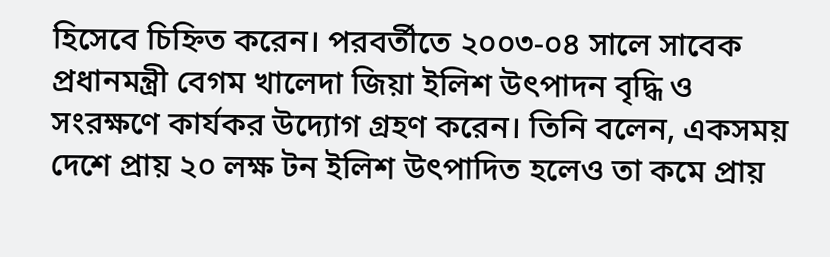হিসেবে চিহ্নিত করেন। পরবর্তীতে ২০০৩-০৪ সালে সাবেক প্রধানমন্ত্রী বেগম খালেদা জিয়া ইলিশ উৎপাদন বৃদ্ধি ও সংরক্ষণে কার্যকর উদ্যোগ গ্রহণ করেন। তিনি বলেন, একসময় দেশে প্রায় ২০ লক্ষ টন ইলিশ উৎপাদিত হলেও তা কমে প্রায়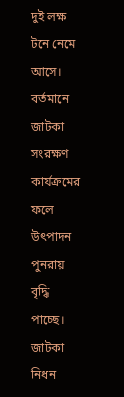দুই লক্ষ টনে নেমে আসে। বর্তমানে জাটকা সংরক্ষণ কার্যক্রমের ফলে উৎপাদন পুনরায় বৃদ্ধি পাচ্ছে। জাটকা নিধন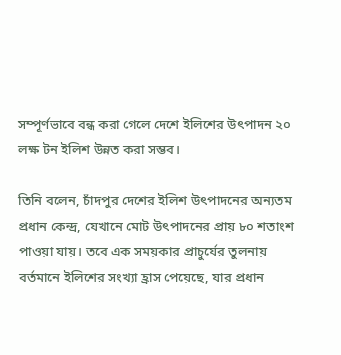সম্পূর্ণভাবে বন্ধ করা গেলে দেশে ইলিশের উৎপাদন ২০ লক্ষ টন ইলিশ উন্নত করা সম্ভব।

তিনি বলেন, চাঁদপুর দেশের ইলিশ উৎপাদনের অন্যতম প্রধান কেন্দ্র, যেখানে মোট উৎপাদনের প্রায় ৮০ শতাংশ পাওয়া যায়। তবে এক সময়কার প্রাচুর্যের তুলনায় বর্তমানে ইলিশের সংখ্যা হ্রাস পেয়েছে, যার প্রধান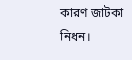কারণ জাটকা নিধন।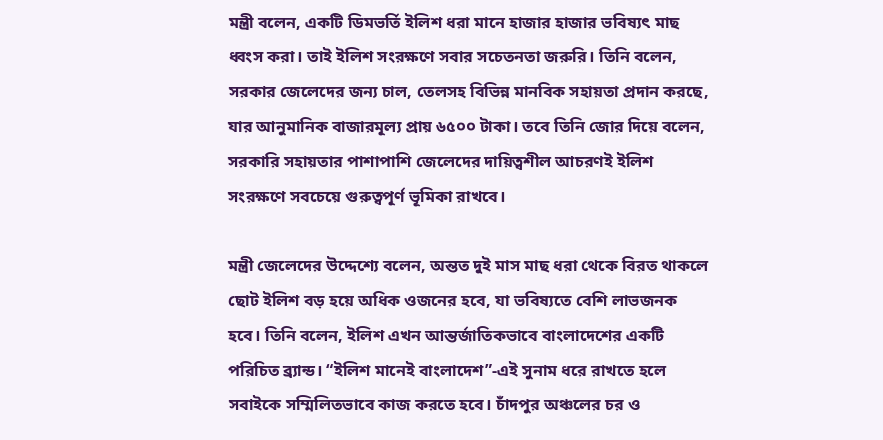মন্ত্রী বলেন, একটি ডিমভর্তি ইলিশ ধরা মানে হাজার হাজার ভবিষ্যৎ মাছ ধ্বংস করা। তাই ইলিশ সংরক্ষণে সবার সচেতনতা জরুরি। তিনি বলেন, সরকার জেলেদের জন্য চাল, তেলসহ বিভিন্ন মানবিক সহায়তা প্রদান করছে, যার আনুমানিক বাজারমূল্য প্রায় ৬৫০০ টাকা। তবে তিনি জোর দিয়ে বলেন, সরকারি সহায়তার পাশাপাশি জেলেদের দায়িত্বশীল আচরণই ইলিশ সংরক্ষণে সবচেয়ে গুরুত্বপূর্ণ ভূমিকা রাখবে।

মন্ত্রী জেলেদের উদ্দেশ্যে বলেন, অন্তত দুই মাস মাছ ধরা থেকে বিরত থাকলে ছোট ইলিশ বড় হয়ে অধিক ওজনের হবে, যা ভবিষ্যতে বেশি লাভজনক হবে। তিনি বলেন, ইলিশ এখন আন্তর্জাতিকভাবে বাংলাদেশের একটি পরিচিত ব্র্যান্ড। “ইলিশ মানেই বাংলাদেশ”-এই সুনাম ধরে রাখতে হলে সবাইকে সম্মিলিতভাবে কাজ করতে হবে। চাঁদপুর অঞ্চলের চর ও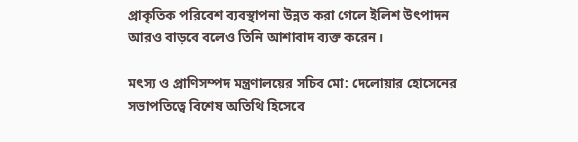প্রাকৃতিক পরিবেশ ব্যবস্থাপনা উন্নত করা গেলে ইলিশ উৎপাদন আরও বাড়বে বলেও তিনি আশাবাদ ব্যক্ত করেন।

মৎস্য ও প্রাণিসম্পদ মন্ত্রণালয়ের সচিব মো: দেলোয়ার হোসেনের সভাপতিত্বে বিশেষ অতিথি হিসেবে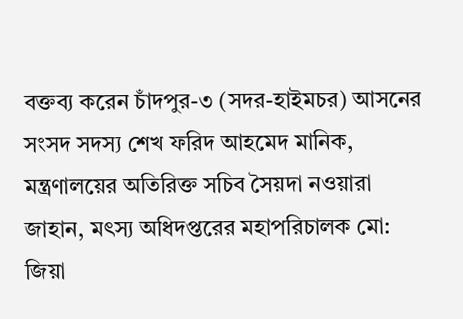বক্তব্য করেন চাঁদপুর-৩ (সদর-হাইমচর) আসনের সংসদ সদস্য শেখ ফরিদ আহমেদ মানিক, মন্ত্রণালয়ের অতিরিক্ত সচিব সৈয়দা নওয়ারা জাহান, মৎস্য অধিদপ্তরের মহাপরিচালক মো: জিয়া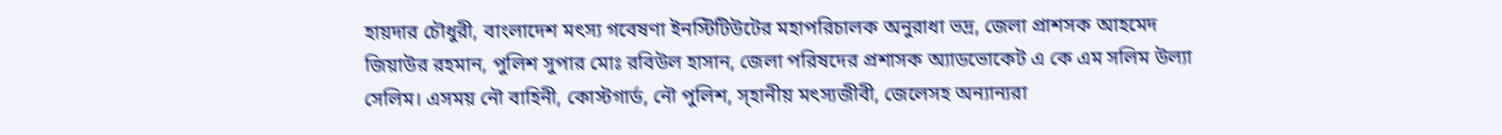হায়দার চৌধুরী, বাংলাদেশ মৎস্য গবেষণা ইনস্টিটিউটের মহাপরিচালক অনুরাধা ভদ্র, জেলা প্রাশসক আহমেদ জিয়াউর রহমান, পুলিশ সুপার মোঃ রবিউল হাসান, জেলা পরিষদের প্রশাসক অ্যাডভোকেট এ কে এম সলিম উল্যা সেলিম। এসময় নৌ বাহিনী, কোস্টগার্ড, নৌ পুলিশ, স্হানীয় মৎস্যজীবী, জেলেসহ অন্যান্যরা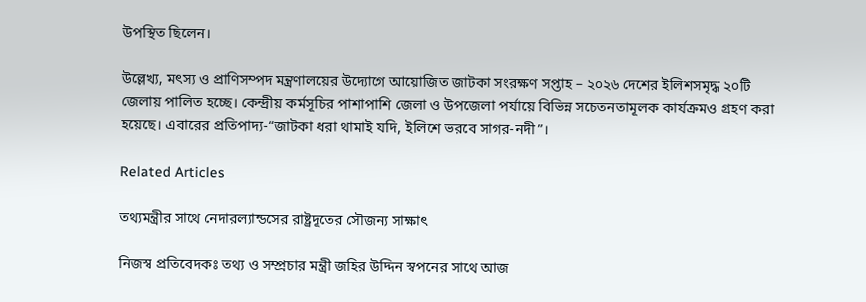উপস্থিত ছিলেন।

উল্লেখ্য, মৎস্য ও প্রাণিসম্পদ মন্ত্রণালয়ের উদ্যোগে আয়োজিত জাটকা সংরক্ষণ সপ্তাহ – ২০২৬ দেশের ইলিশসমৃদ্ধ ২০টি জেলায় পালিত হচ্ছে। কেন্দ্রীয় কর্মসূচির পাশাপাশি জেলা ও উপজেলা পর্যায়ে বিভিন্ন সচেতনতামূলক কার্যক্রমও গ্রহণ করা হয়েছে। এবারের প্রতিপাদ্য-“জাটকা ধরা থামাই যদি, ইলিশে ভরবে সাগর-নদী”।

Related Articles

তথ্যমন্ত্রীর সাথে নেদারল্যান্ডসের রাষ্ট্রদূতের সৌজন্য সাক্ষাৎ

নিজস্ব প্রতিবেদকঃ তথ্য ও সম্প্রচার মন্ত্রী জহির উদ্দিন স্বপনের সাথে আজ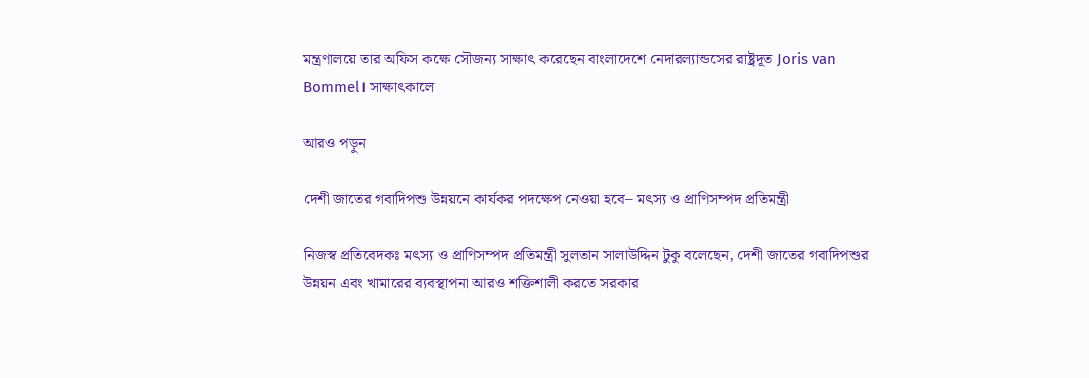মন্ত্রণালয়ে তার অফিস কক্ষে সৌজন্য সাক্ষাৎ করেছেন বাংলাদেশে নেদারল্যান্ডসের রাষ্ট্রদূত Joris van Bommel। সাক্ষাৎকালে

আরও পড়ুন

দেশী জাতের গবাদিপশু উন্নয়নে কার্যকর পদক্ষেপ নেওয়া হবে– মৎস্য ও প্রাণিসম্পদ প্রতিমন্ত্রী

নিজস্ব প্রতিবেদকঃ মৎস্য ও প্রাণিসম্পদ প্রতিমন্ত্রী সুলতান সালাউদ্দিন টুকু বলেছেন, দেশী জাতের গবাদিপশুর উন্নয়ন এবং খামারের ব্যবস্থাপনা আরও শক্তিশালী করতে সরকার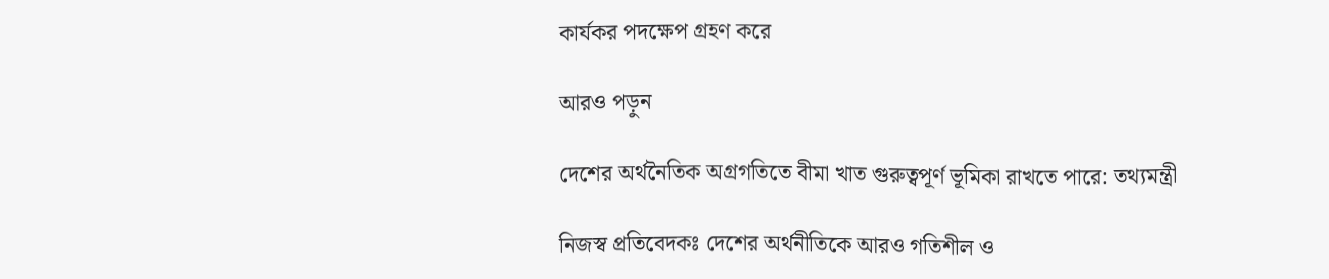কার্যকর পদক্ষেপ গ্রহণ করে

আরও পড়ুন

দেশের অর্থনৈতিক অগ্রগতিতে বীমা খাত গুরুত্বপূর্ণ ভূমিকা রাখতে পারে: তথ্যমন্ত্রী

নিজস্ব প্রতিবেদকঃ দেশের অর্থনীতিকে আরও গতিশীল ও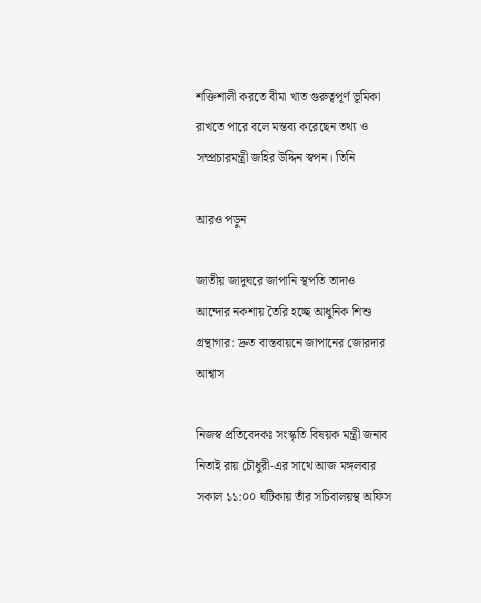শক্তিশালী করতে বীমা খাত গুরুত্বপূর্ণ ভূমিকা রাখতে পারে বলে মন্তব্য করেছেন তথ্য ও সম্প্রচারমন্ত্রী জহির উদ্দিন স্বপন। তিনি

আরও পড়ুন

জাতীয় জাদুঘরে জাপানি স্থপতি তাদাও আন্দোর নকশায় তৈরি হচ্ছে আধুনিক শিশু গ্রন্থাগার: দ্রুত বাস্তবায়নে জাপানের জোরদার আশ্বাস

নিজস্ব প্রতিবেদকঃ সংস্কৃতি বিষয়ক মন্ত্রী জনাব নিতাই রায় চৌধুরী-এর সাথে আজ মঙ্গলবার সকাল ১১:০০ ঘটিকায় তাঁর সচিবালয়স্থ অফিস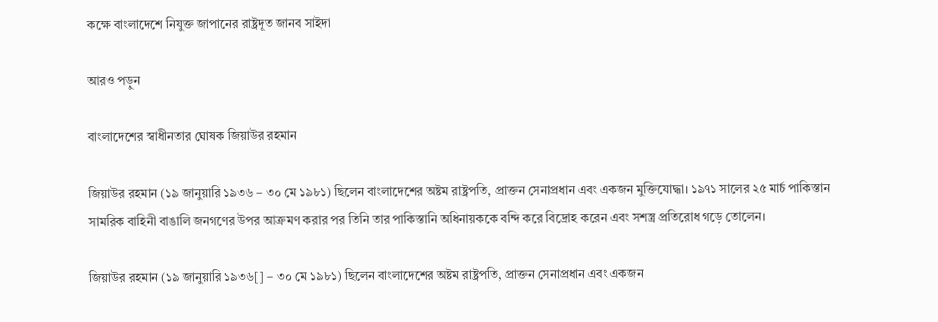কক্ষে বাংলাদেশে নিযুক্ত জাপানের রাষ্ট্রদূত জানব সাইদা

আরও পড়ুন

বাংলাদেশের স্বাধীনতার ঘোষক জিয়াউর রহমান

জিয়াউর রহমান (১৯ জানুয়ারি ১৯৩৬ – ৩০ মে ১৯৮১) ছিলেন বাংলাদেশের অষ্টম রাষ্ট্রপতি, প্রাক্তন সেনাপ্রধান এবং একজন মুক্তিযোদ্ধা। ১৯৭১ সালের ২৫ মার্চ পাকিস্তান সামরিক বাহিনী বাঙালি জনগণের উপর আক্রমণ করার পর তিনি তার পাকিস্তানি অধিনায়ককে বন্দি করে বিদ্রোহ করেন এবং সশস্ত্র প্রতিরোধ গড়ে তোলেন।

জিয়াউর রহমান (১৯ জানুয়ারি ১৯৩৬[] – ৩০ মে ১৯৮১) ছিলেন বাংলাদেশের অষ্টম রাষ্ট্রপতি, প্রাক্তন সেনাপ্রধান এবং একজন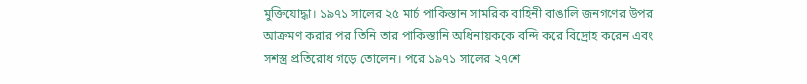মুক্তিযোদ্ধা। ১৯৭১ সালের ২৫ মার্চ পাকিস্তান সামরিক বাহিনী বাঙালি জনগণের উপর আক্রমণ করার পর তিনি তার পাকিস্তানি অধিনায়ককে বন্দি করে বিদ্রোহ করেন এবং সশস্ত্র প্রতিরোধ গড়ে তোলেন। পরে ১৯৭১ সালের ২৭শে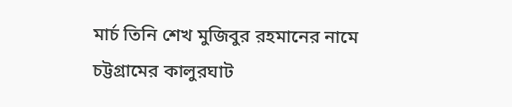মার্চ তিনি শেখ মুজিবুর রহমানের নামে চট্টগ্রামের কালুরঘাট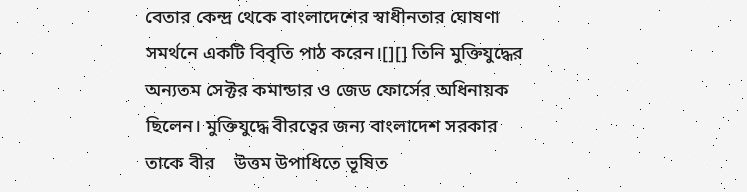বেতার কেন্দ্র থেকে বাংলাদেশের স্বাধীনতার ঘোষণা সমর্থনে একটি বিবৃতি পাঠ করেন।[][] তিনি মুক্তিযুদ্ধের অন্যতম সেক্টর কমান্ডার ও জেড ফোর্সের অধিনায়ক ছিলেন। মুক্তিযুদ্ধে বীরত্বের জন্য বাংলাদেশ সরকার তাকে বীর    উত্তম উপাধিতে ভূষিত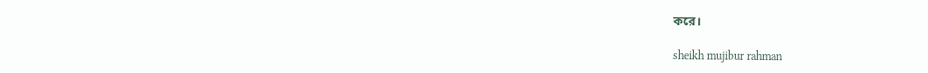করে।

sheikh mujibur rahman